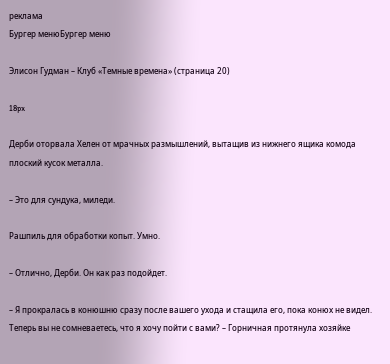реклама
Бургер менюБургер меню

Элисон Гудман – Клуб «Темные времена» (страница 20)

18px

Дерби оторвала Хелен от мрачных размышлений, вытащив из нижнего ящика комода плоский кусок металла.

– Это для сундука, миледи.

Рашпиль для обработки копыт. Умно.

– Отлично, Дерби. Он как раз подойдет.

– Я прокралась в конюшню сразу после вашего ухода и стащила его, пока конюх не видел. Теперь вы не сомневаетесь, что я хочу пойти с вами? – Горничная протянула хозяйке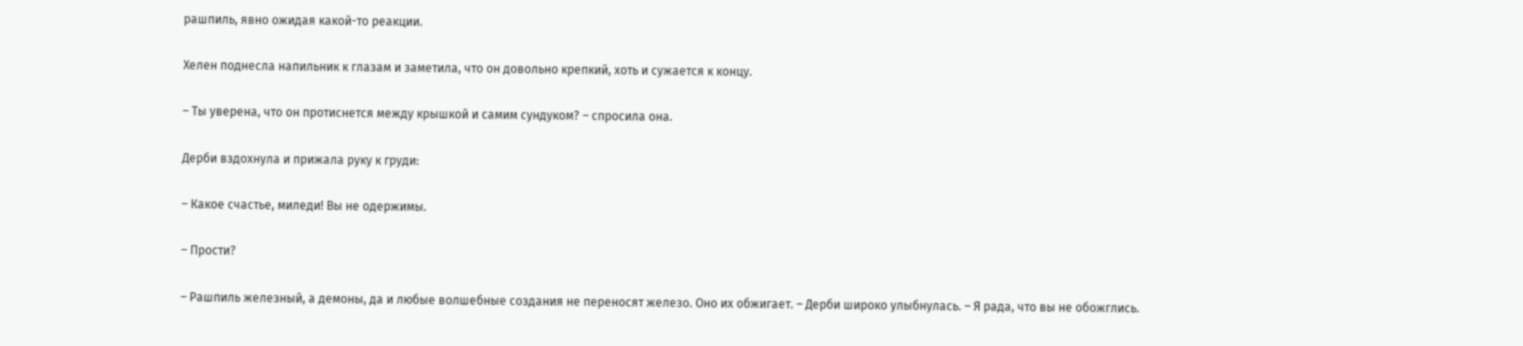рашпиль, явно ожидая какой-то реакции.

Хелен поднесла напильник к глазам и заметила, что он довольно крепкий, хоть и сужается к концу.

– Ты уверена, что он протиснется между крышкой и самим сундуком? – спросила она.

Дерби вздохнула и прижала руку к груди:

– Какое счастье, миледи! Вы не одержимы.

– Прости?

– Рашпиль железный, а демоны, да и любые волшебные создания не переносят железо. Оно их обжигает. – Дерби широко улыбнулась. – Я рада, что вы не обожглись.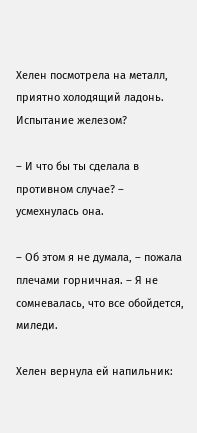Хелен посмотрела на металл, приятно холодящий ладонь. Испытание железом?

– И что бы ты сделала в противном случае? – усмехнулась она.

– Об этом я не думала, – пожала плечами горничная. – Я не сомневалась, что все обойдется, миледи.

Хелен вернула ей напильник: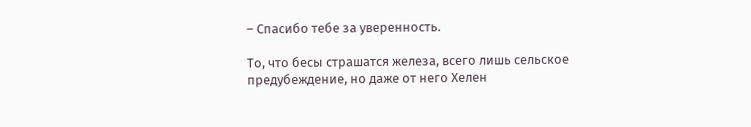– Спасибо тебе за уверенность.

То, что бесы страшатся железа, всего лишь сельское предубеждение, но даже от него Хелен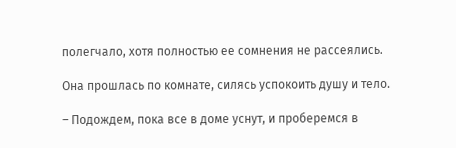полегчало, хотя полностью ее сомнения не рассеялись.

Она прошлась по комнате, силясь успокоить душу и тело.

– Подождем, пока все в доме уснут, и проберемся в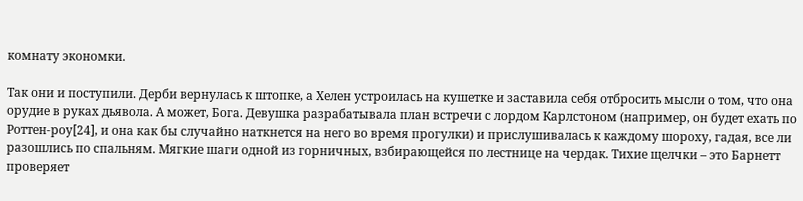комнату экономки.

Так они и поступили. Дерби вернулась к штопке, а Хелен устроилась на кушетке и заставила себя отбросить мысли о том, что она орудие в руках дьявола. А может, Бога. Девушка разрабатывала план встречи с лордом Карлстоном (например, он будет ехать по Роттен-роу[24], и она как бы случайно наткнется на него во время прогулки) и прислушивалась к каждому шороху, гадая, все ли разошлись по спальням. Мягкие шаги одной из горничных, взбирающейся по лестнице на чердак. Тихие щелчки – это Барнетт проверяет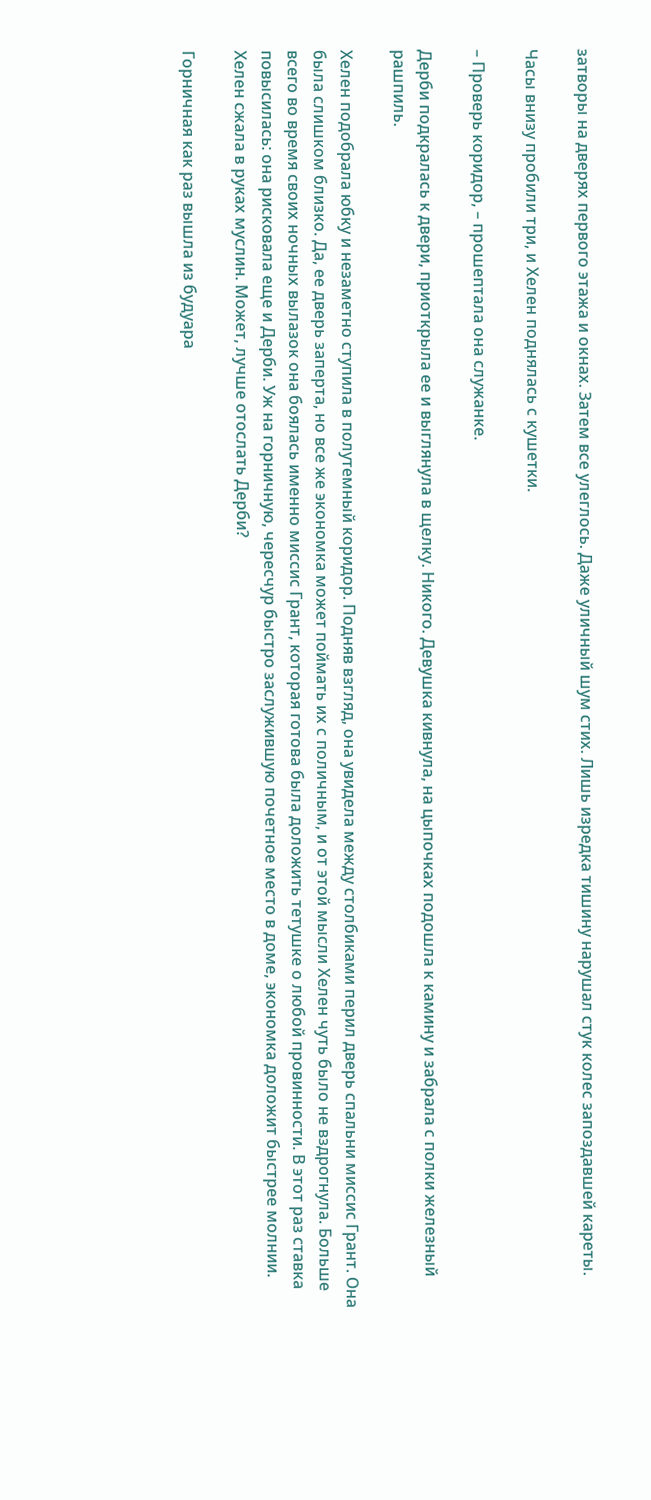затворы на дверях первого этажа и окнах. Затем все улеглось. Даже уличный шум стих. Лишь изредка тишину нарушал стук колес запоздавшей кареты.

Часы внизу пробили три, и Хелен поднялась с кушетки.

– Проверь коридор, – прошептала она служанке.

Дерби подкралась к двери, приоткрыла ее и выглянула в щелку. Никого. Девушка кивнула, на цыпочках подошла к камину и забрала с полки железный рашпиль.

Хелен подобрала юбку и незаметно ступила в полутемный коридор. Подняв взгляд, она увидела между столбиками перил дверь спальни миссис Грант. Она была слишком близко. Да, ее дверь заперта, но все же экономка может поймать их с поличным, и от этой мысли Хелен чуть было не вздрогнула. Больше всего во время своих ночных вылазок она боялась именно миссис Грант, которая готова была доложить тетушке о любой провинности. В этот раз ставка повысилась: она рисковала еще и Дерби. Уж на горничную, чересчур быстро заслужившую почетное место в доме, экономка доложит быстрее молнии. Хелен сжала в руках муслин. Может, лучше отослать Дерби?

Горничная как раз вышла из будуара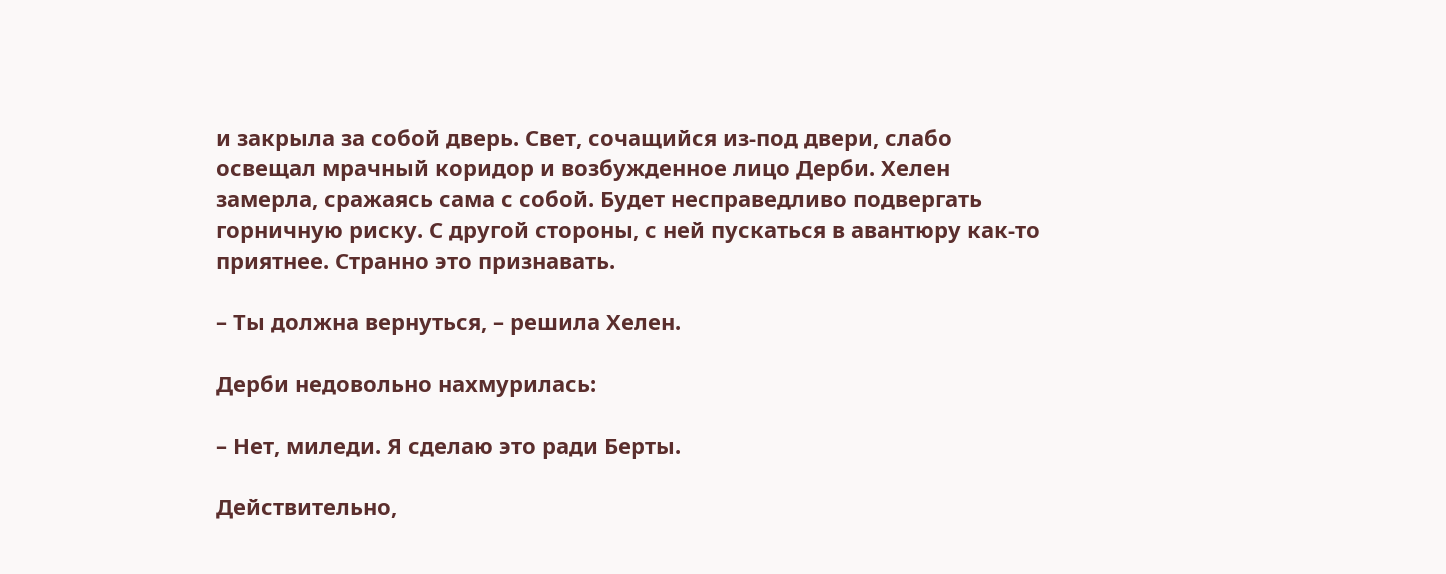и закрыла за собой дверь. Свет, сочащийся из-под двери, слабо освещал мрачный коридор и возбужденное лицо Дерби. Хелен замерла, сражаясь сама с собой. Будет несправедливо подвергать горничную риску. С другой стороны, с ней пускаться в авантюру как-то приятнее. Странно это признавать.

– Ты должна вернуться, – решила Хелен.

Дерби недовольно нахмурилась:

– Нет, миледи. Я сделаю это ради Берты.

Действительно,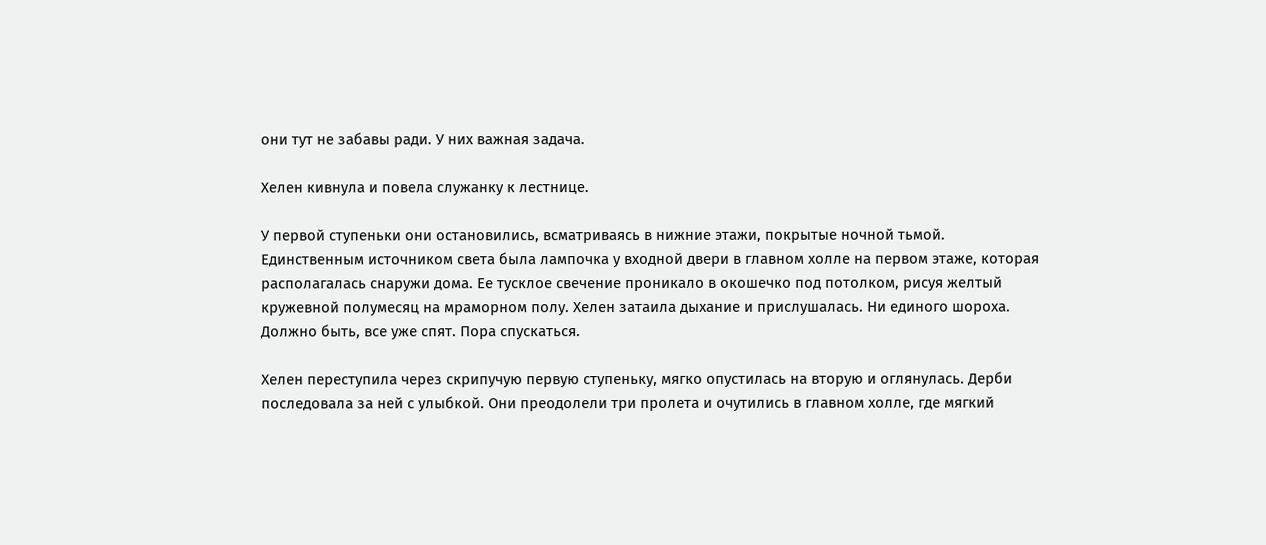они тут не забавы ради. У них важная задача.

Хелен кивнула и повела служанку к лестнице.

У первой ступеньки они остановились, всматриваясь в нижние этажи, покрытые ночной тьмой. Единственным источником света была лампочка у входной двери в главном холле на первом этаже, которая располагалась снаружи дома. Ее тусклое свечение проникало в окошечко под потолком, рисуя желтый кружевной полумесяц на мраморном полу. Хелен затаила дыхание и прислушалась. Ни единого шороха. Должно быть, все уже спят. Пора спускаться.

Хелен переступила через скрипучую первую ступеньку, мягко опустилась на вторую и оглянулась. Дерби последовала за ней с улыбкой. Они преодолели три пролета и очутились в главном холле, где мягкий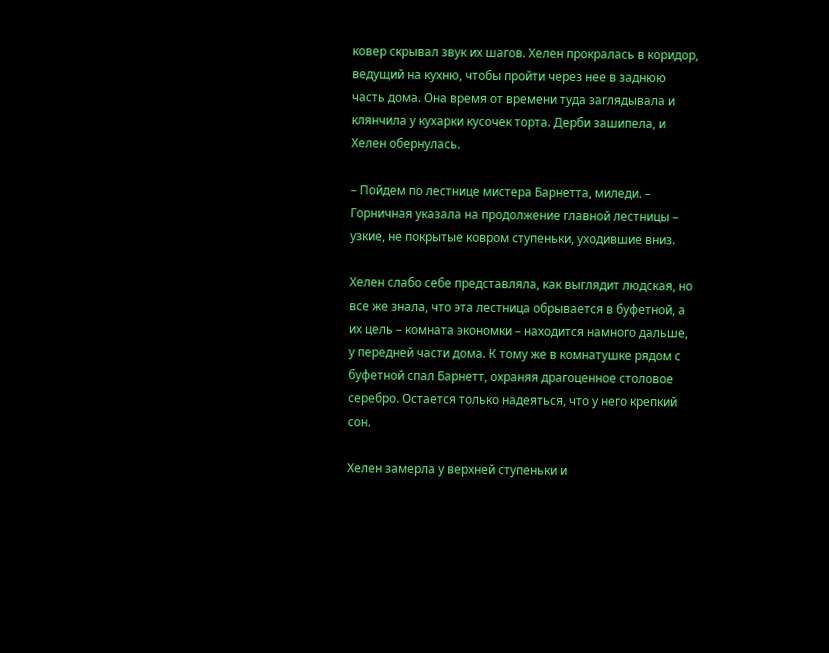ковер скрывал звук их шагов. Хелен прокралась в коридор, ведущий на кухню, чтобы пройти через нее в заднюю часть дома. Она время от времени туда заглядывала и клянчила у кухарки кусочек торта. Дерби зашипела, и Хелен обернулась.

– Пойдем по лестнице мистера Барнетта, миледи. – Горничная указала на продолжение главной лестницы – узкие, не покрытые ковром ступеньки, уходившие вниз.

Хелен слабо себе представляла, как выглядит людская, но все же знала, что эта лестница обрывается в буфетной, а их цель – комната экономки – находится намного дальше, у передней части дома. К тому же в комнатушке рядом с буфетной спал Барнетт, охраняя драгоценное столовое серебро. Остается только надеяться, что у него крепкий сон.

Хелен замерла у верхней ступеньки и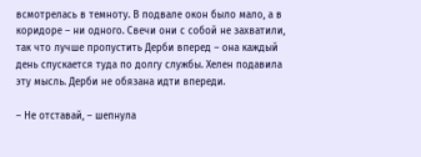всмотрелась в темноту. В подвале окон было мало, а в коридоре – ни одного. Свечи они с собой не захватили, так что лучше пропустить Дерби вперед – она каждый день спускается туда по долгу службы. Хелен подавила эту мысль. Дерби не обязана идти впереди.

– Не отставай, – шепнула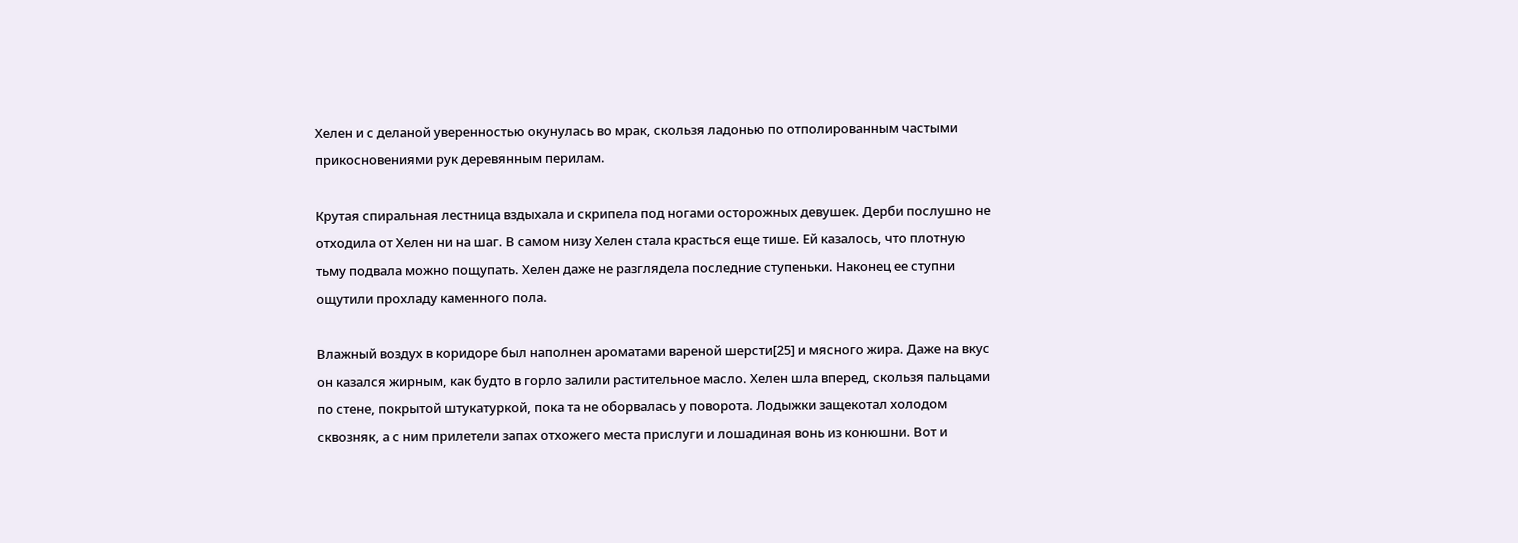Хелен и с деланой уверенностью окунулась во мрак, скользя ладонью по отполированным частыми прикосновениями рук деревянным перилам.

Крутая спиральная лестница вздыхала и скрипела под ногами осторожных девушек. Дерби послушно не отходила от Хелен ни на шаг. В самом низу Хелен стала красться еще тише. Ей казалось, что плотную тьму подвала можно пощупать. Хелен даже не разглядела последние ступеньки. Наконец ее ступни ощутили прохладу каменного пола.

Влажный воздух в коридоре был наполнен ароматами вареной шерсти[25] и мясного жира. Даже на вкус он казался жирным, как будто в горло залили растительное масло. Хелен шла вперед, скользя пальцами по стене, покрытой штукатуркой, пока та не оборвалась у поворота. Лодыжки защекотал холодом сквозняк, а с ним прилетели запах отхожего места прислуги и лошадиная вонь из конюшни. Вот и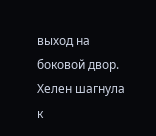выход на боковой двор. Хелен шагнула к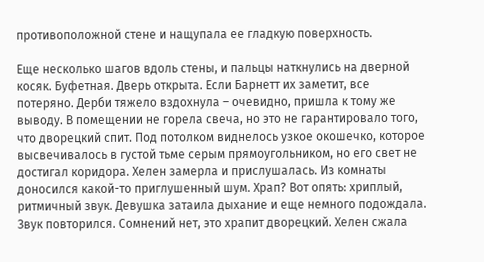противоположной стене и нащупала ее гладкую поверхность.

Еще несколько шагов вдоль стены, и пальцы наткнулись на дверной косяк. Буфетная. Дверь открыта. Если Барнетт их заметит, все потеряно. Дерби тяжело вздохнула – очевидно, пришла к тому же выводу. В помещении не горела свеча, но это не гарантировало того, что дворецкий спит. Под потолком виднелось узкое окошечко, которое высвечивалось в густой тьме серым прямоугольником, но его свет не достигал коридора. Хелен замерла и прислушалась. Из комнаты доносился какой-то приглушенный шум. Храп? Вот опять: хриплый, ритмичный звук. Девушка затаила дыхание и еще немного подождала. Звук повторился. Сомнений нет, это храпит дворецкий. Хелен сжала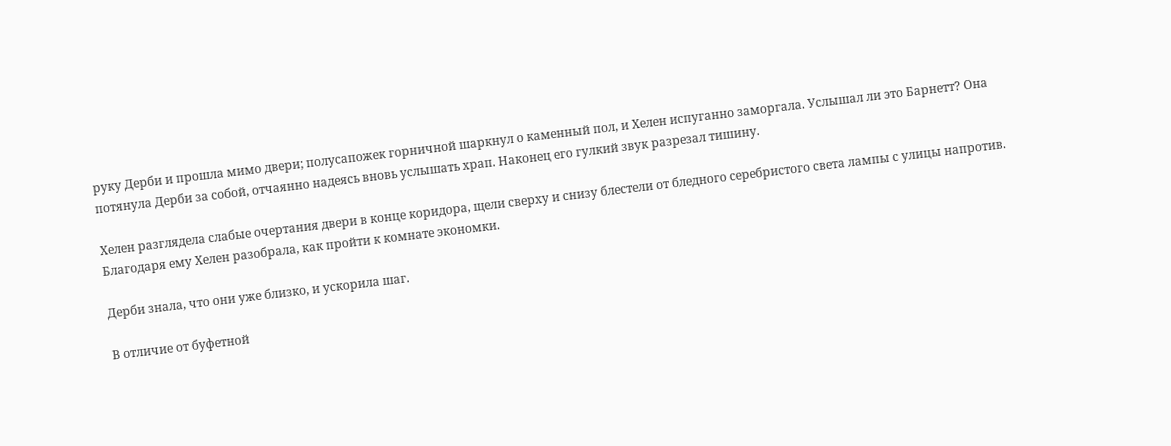руку Дерби и прошла мимо двери; полусапожек горничной шаркнул о каменный пол, и Хелен испуганно заморгала. Услышал ли это Барнетт? Она потянула Дерби за собой, отчаянно надеясь вновь услышать храп. Наконец его гулкий звук разрезал тишину.

Хелен разглядела слабые очертания двери в конце коридора, щели сверху и снизу блестели от бледного серебристого света лампы с улицы напротив. Благодаря ему Хелен разобрала, как пройти к комнате экономки.

Дерби знала, что они уже близко, и ускорила шаг.

В отличие от буфетной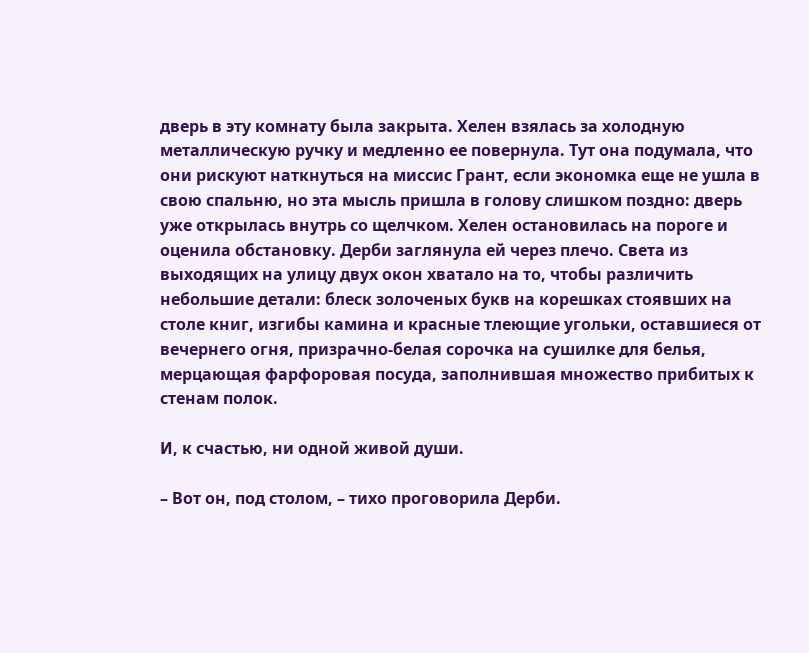дверь в эту комнату была закрыта. Хелен взялась за холодную металлическую ручку и медленно ее повернула. Тут она подумала, что они рискуют наткнуться на миссис Грант, если экономка еще не ушла в свою спальню, но эта мысль пришла в голову слишком поздно: дверь уже открылась внутрь со щелчком. Хелен остановилась на пороге и оценила обстановку. Дерби заглянула ей через плечо. Света из выходящих на улицу двух окон хватало на то, чтобы различить небольшие детали: блеск золоченых букв на корешках стоявших на столе книг, изгибы камина и красные тлеющие угольки, оставшиеся от вечернего огня, призрачно-белая сорочка на сушилке для белья, мерцающая фарфоровая посуда, заполнившая множество прибитых к стенам полок.

И, к счастью, ни одной живой души.

– Вот он, под столом, – тихо проговорила Дерби.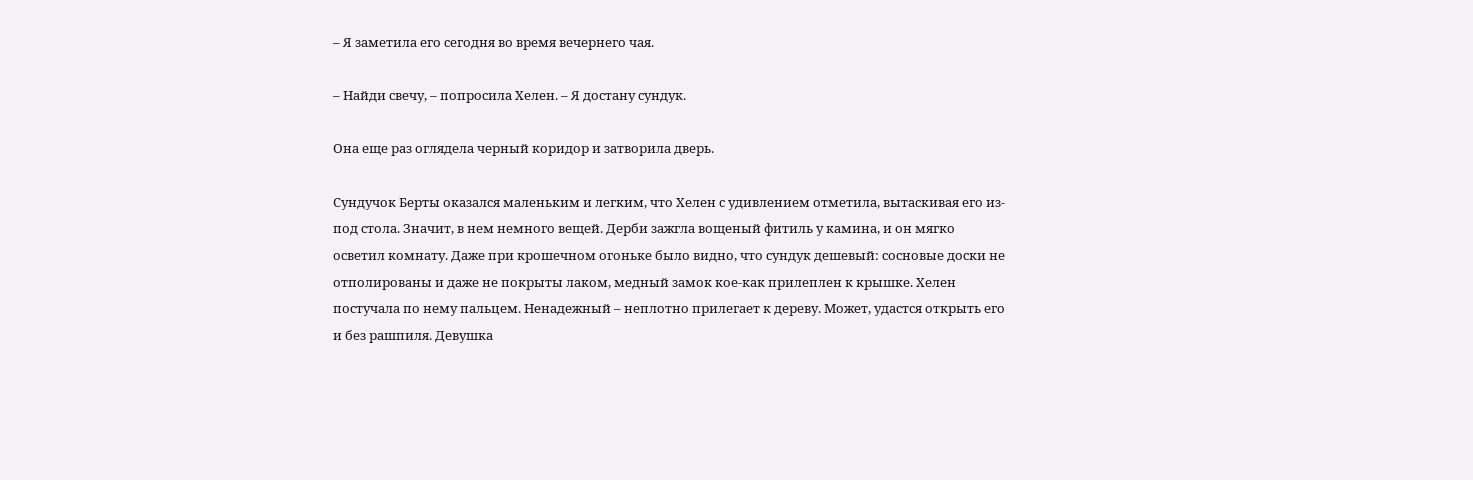– Я заметила его сегодня во время вечернего чая.

– Найди свечу, – попросила Хелен. – Я достану сундук.

Она еще раз оглядела черный коридор и затворила дверь.

Сундучок Берты оказался маленьким и легким, что Хелен с удивлением отметила, вытаскивая его из-под стола. Значит, в нем немного вещей. Дерби зажгла вощеный фитиль у камина, и он мягко осветил комнату. Даже при крошечном огоньке было видно, что сундук дешевый: сосновые доски не отполированы и даже не покрыты лаком, медный замок кое-как прилеплен к крышке. Хелен постучала по нему пальцем. Ненадежный – неплотно прилегает к дереву. Может, удастся открыть его и без рашпиля. Девушка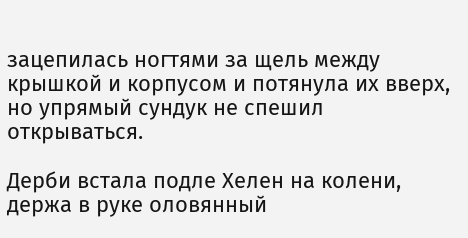зацепилась ногтями за щель между крышкой и корпусом и потянула их вверх, но упрямый сундук не спешил открываться.

Дерби встала подле Хелен на колени, держа в руке оловянный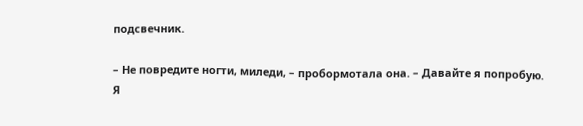подсвечник.

– Не повредите ногти, миледи, – пробормотала она. – Давайте я попробую. Я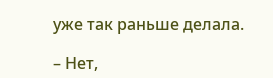уже так раньше делала.

– Нет,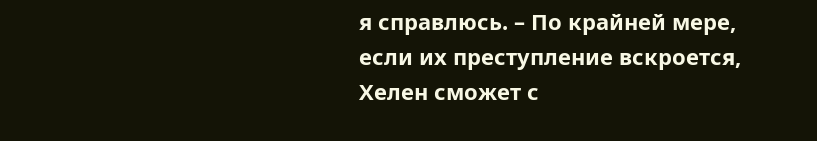я справлюсь. – По крайней мере, если их преступление вскроется, Хелен сможет с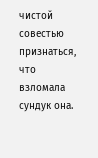чистой совестью признаться, что взломала сундук она.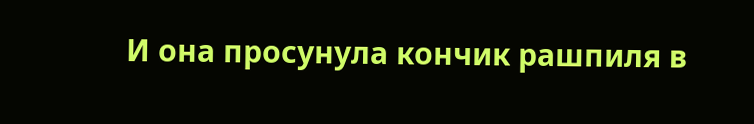И она просунула кончик рашпиля в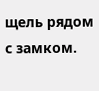щель рядом с замком.